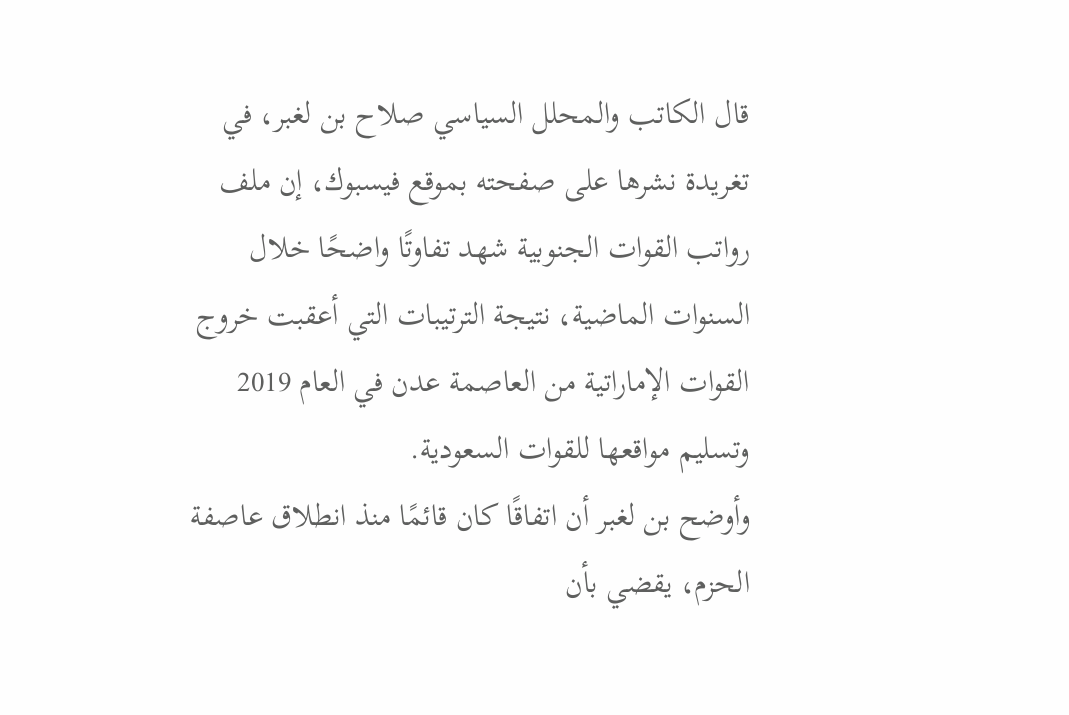قال الكاتب والمحلل السياسي صلاح بن لغبر، في تغريدة نشرها على صفحته بموقع فيسبوك، إن ملف رواتب القوات الجنوبية شهد تفاوتًا واضحًا خلال السنوات الماضية، نتيجة الترتيبات التي أعقبت خروج القوات الإماراتية من العاصمة عدن في العام 2019 وتسليم مواقعها للقوات السعودية.
وأوضح بن لغبر أن اتفاقًا كان قائمًا منذ انطلاق عاصفة الحزم، يقضي بأن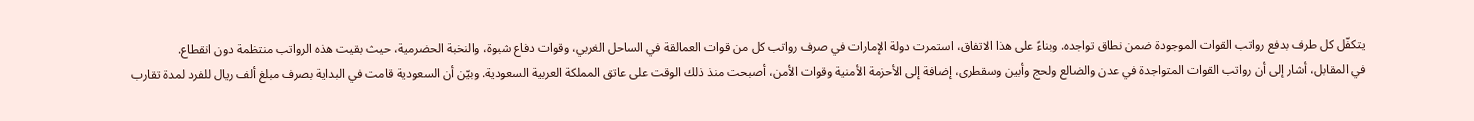يتكفّل كل طرف بدفع رواتب القوات الموجودة ضمن نطاق تواجده. وبناءً على هذا الاتفاق، استمرت دولة الإمارات في صرف رواتب كل من قوات العمالقة في الساحل الغربي، وقوات دفاع شبوة، والنخبة الحضرمية، حيث بقيت هذه الرواتب منتظمة دون انقطاع.
في المقابل، أشار إلى أن رواتب القوات المتواجدة في عدن والضالع ولحج وأبين وسقطرى، إضافة إلى الأحزمة الأمنية وقوات الأمن، أصبحت منذ ذلك الوقت على عاتق المملكة العربية السعودية. وبيّن أن السعودية قامت في البداية بصرف مبلغ ألف ريال للفرد لمدة تقارب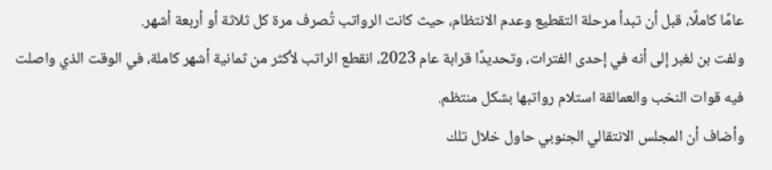عامًا كاملًا، قبل أن تبدأ مرحلة التقطيع وعدم الانتظام، حيث كانت الرواتب تُصرف مرة كل ثلاثة أو أربعة أشهر.
ولفت بن لغبر إلى أنه في إحدى الفترات، وتحديدًا قرابة عام 2023، انقطع الراتب لأكثر من ثمانية أشهر كاملة، في الوقت الذي واصلت فيه قوات النخب والعمالقة استلام رواتبها بشكل منتظم.
وأضاف أن المجلس الانتقالي الجنوبي حاول خلال تلك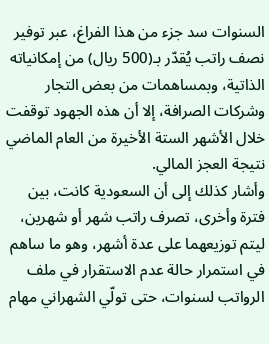السنوات سد جزء من هذا الفراغ، عبر توفير نصف راتب يُقدّر بـ(500 ريال) من إمكانياته الذاتية، وبمساهمات من بعض التجار وشركات الصرافة، إلا أن هذه الجهود توقفت خلال الأشهر الستة الأخيرة من العام الماضي نتيجة العجز المالي.
وأشار كذلك إلى أن السعودية كانت، بين فترة وأخرى، تصرف راتب شهر أو شهرين، ليتم توزيعهما على عدة أشهر، وهو ما ساهم في استمرار حالة عدم الاستقرار في ملف الرواتب لسنوات، حتى تولّي الشهراني مهام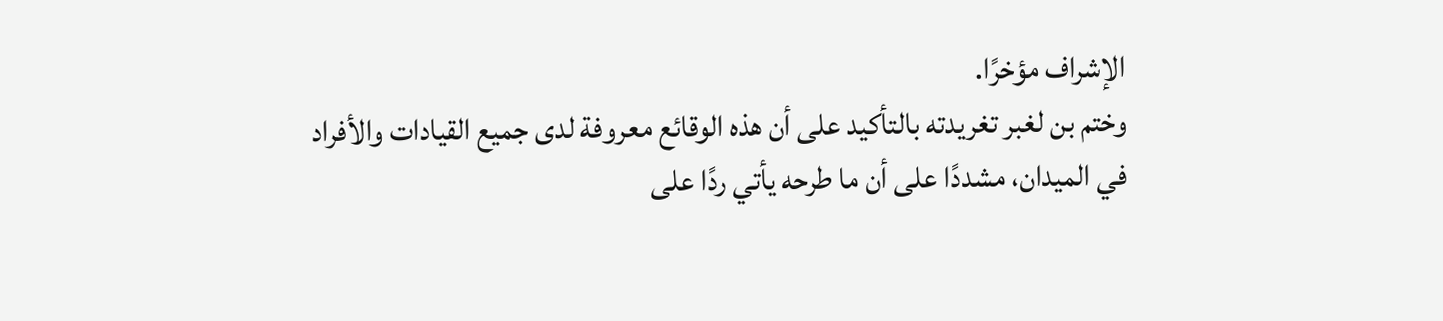الإشراف مؤخرًا.
وختم بن لغبر تغريدته بالتأكيد على أن هذه الوقائع معروفة لدى جميع القيادات والأفراد في الميدان، مشددًا على أن ما طرحه يأتي ردًا على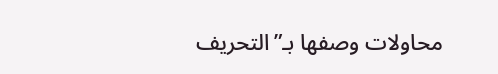محاولات وصفها بـ”التحريف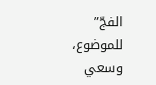الفجّ” للموضوع، وسعي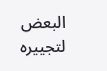البعض لتجييره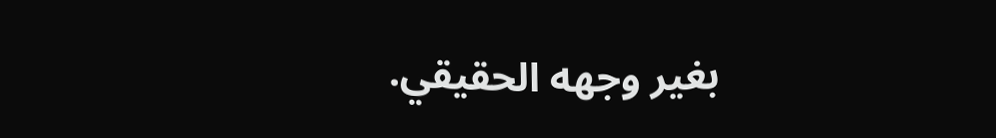بغير وجهه الحقيقي.